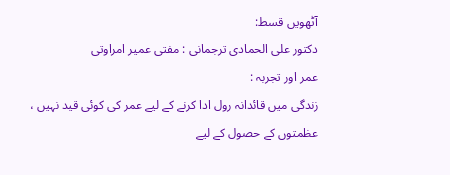آٹھویں قسط:
دکتور علی الحمادی ترجمانی : مفتی عمیر امراوتی
عمر اور تجربہ :
زندگی میں قائدانہ رول ادا کرنے کے لیے عمر کی کوئی قید نہیں ، عظمتوں کے حصول کے لیے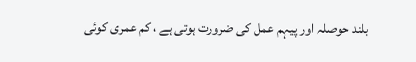بلند حوصلہ اور پیہم عمل کی ضرورت ہوتی ہے ، کم عمری کوئی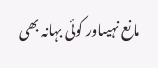مانع نہیںاور کوئی بہانہ بھی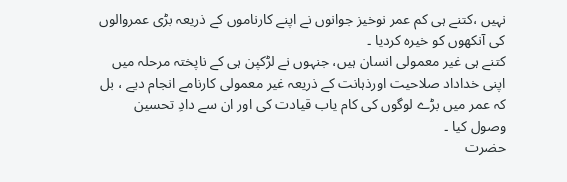نہیں ،کتنے ہی کم عمر نوخیز جوانوں نے اپنے کارناموں کے ذریعہ بڑی عمروالوں کی آنکھوں کو خیرہ کردیا ۔
کتنے ہی غیر معمولی انسان ہیں، جنہوں نے لڑکپن ہی کے ناپختہ مرحلہ میں اپنی خداداد صلاحیت اورذہانت کے ذریعہ غیر معمولی کارنامے انجام دیے ، بل کہ عمر میں بڑے لوگوں کی کام یاب قیادت کی اور ان سے دادِ تحسین وصول کیا ۔
حضرت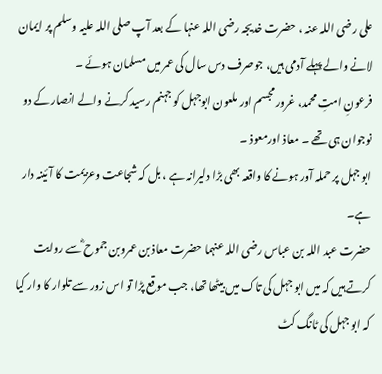علی رضی اللہ عنہ ، حضرت خدیجہ رضی اللہ عنہا کے بعد آپ صلی اللہ علیہ وسلم پر ایمان لانے والے پہلے آدمی ہیں، جوصرف دس سال کی عمر میں مسلمان ہوئے ۔
فرعونِ امتِ محمد، غرور مجسم اور ملعون ابوجہل کو جہنم رسید کرنے والے انصار کے دو نوجوان ہی تھے ۔ معاذ اورمعوذ ۔
ابو جہل پر حملہ آور ہونے کا واقعہ بھی بڑا دلیرانہ ہے ، بل کہ شجاعت وعزیمت کا آئینہ دار ہے۔
حضرت عبد اللہ بن عباس رضی اللہ عنہما حضرت معاذ بن عمروبن جموح ؓسے روایت کرتے ہیں کہ میں ابو جہل کی تاک میں بیٹھا تھا، جب موقع پڑا تو اس زور سے تلوار کا وار کیا کہ ابو جہل کی ٹانگ کٹ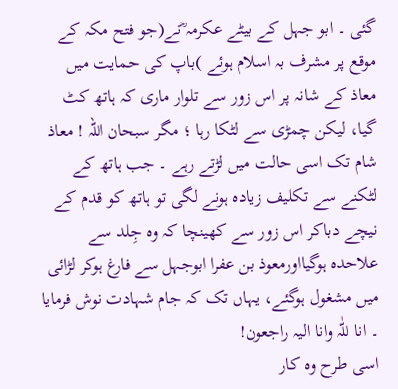گئی ۔ ابو جہل کے بیٹے عکرمہ ؓنے(جو فتح مکہ کے موقع پر مشرف بہ اسلام ہوئے )باپ کی حمایت میں معاذ کے شانہ پر اس زور سے تلوار ماری کہ ہاتھ کٹ گیا، لیکن چمڑی سے لٹکا رہا ؛ مگر سبحان اللہ ! معاذ شام تک اسی حالت میں لڑتے رہے ۔ جب ہاتھ کے لٹکنے سے تکلیف زیادہ ہونے لگی تو ہاتھ کو قدم کے نیچے دباکر اس زور سے کھینچا کہ وہ جِلد سے علاحدہ ہوگیااورمعوذ بن عفرا ابوجہل سے فارغ ہوکر لڑائی میں مشغول ہوگئے، یہاں تک کہ جام شہادت نوش فرمایا ۔ انا للّٰہ وانا الیہ راجعون!
اسی طرح وہ کار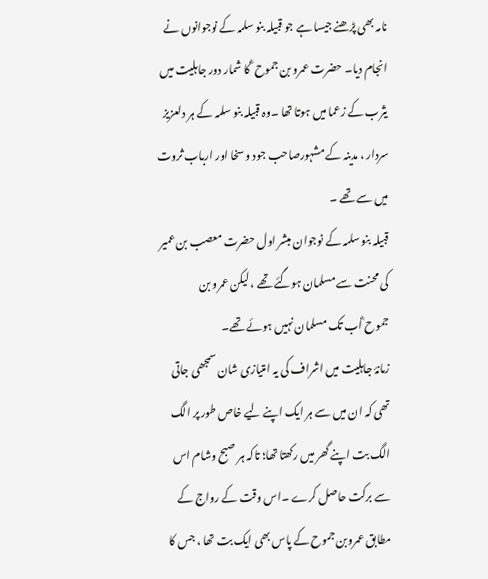نامہ بھی پڑھنے جیسا ہے جو قبیلہ بنو سلمہ کے نوجوانوں نے انجام دیا۔ حضرت عمرو بن جموح ؓ کا شمار دور جاہلیت میں یثرب کے زعما میں ہوتا تھا ۔وہ قبیلہ بنو سلمہ کے ہر دلعزیز سردار ، مدینہ کے مشہورصاحب جود و سخا اور ارباب ثروت میں سے تھے ۔
قبیلہ بنو سلمہ کے نوجوان مبشر اول حضرت معصب بن عمیر کی محنت سے مسلمان ہوگئے تھے ، لیکن عمرو بن جموح ؓاب تک مسلمان نہیں ہوئے تھے۔
زمانۂ جاہلیت میں اشراف کی یہ امتیازی شان سمجھی جاتی تھی کہ ان میں سے ہر ایک اپنے لیے خاص طور پر الگ الگ بت اپنے گھر میں رکھتا تھا؛ تاکہ ہر صبح وشام اس سے برکت حاصل کرے ۔اس وقت کے رواج کے مطابق عمروبن جموح کے پاس بھی ایک بت تھا ، جس کا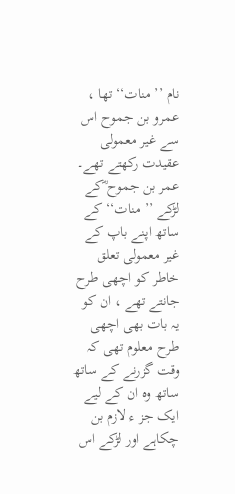نام ’’ منات‘‘ تھا ، عمرو بن جموح اس سے غیر معمولی عقیدت رکھتے تھے۔
عمر بن جموح ؓکے لڑکے ’’ منات‘‘ کے ساتھ اپنے باپ کے غیر معمولی تعلق خاطر کو اچھی طرح جانتے تھے ، ان کو یہ بات بھی اچھی طرح معلوم تھی کہ وقت گزرنے کے ساتھ ساتھ وہ ان کے لیے ایک جز ء لازم بن چکاہے اور لڑکے اس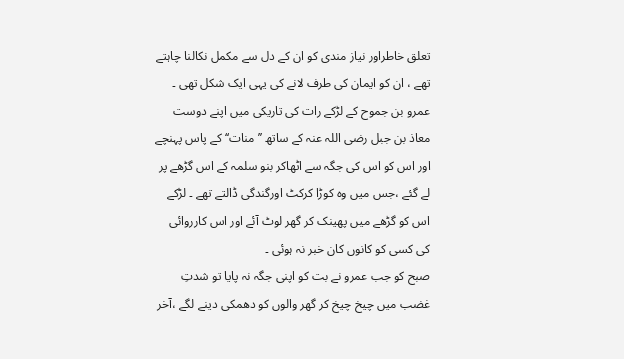تعلق خاطراور نیاز مندی کو ان کے دل سے مکمل نکالنا چاہتے تھے ، ان کو ایمان کی طرف لانے کی یہی ایک شکل تھی ۔
عمرو بن جموح کے لڑکے رات کی تاریکی میں اپنے دوست معاذ بن جبل رضی اللہ عنہ کے ساتھ ’’ منات‘‘ کے پاس پہنچے اور اس کو اس کی جگہ سے اٹھاکر بنو سلمہ کے اس گڑھے پر لے گئے ،جس میں وہ کوڑا کرکٹ اورگندگی ڈالتے تھے ۔ لڑکے اس کو گڑھے میں پھینک کر گھر لوٹ آئے اور اس کارروائی کی کسی کو کانوں کان خبر نہ ہوئی ۔
صبح کو جب عمرو نے بت کو اپنی جگہ نہ پایا تو شدتِ غضب میں چیخ چیخ کر گھر والوں کو دھمکی دینے لگے ،آخر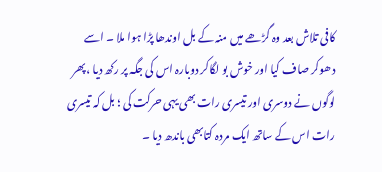کافی تلاش بعد وہ گڑھے میں منہ کے بل اوندھا پڑا ہوا ملا ۔ اسے دھوکر صاف کیا اور خوش بو لگاکر دوبارہ اس کی جگہ پر رکھ دیا ،پھر لوگوں نے دوسری اور تیسری رات بھی یہی حرکت کی ؛ بل کہ تیسری رات اس کے ساتھ ایک مردہ کتابھی باندھ دیا ۔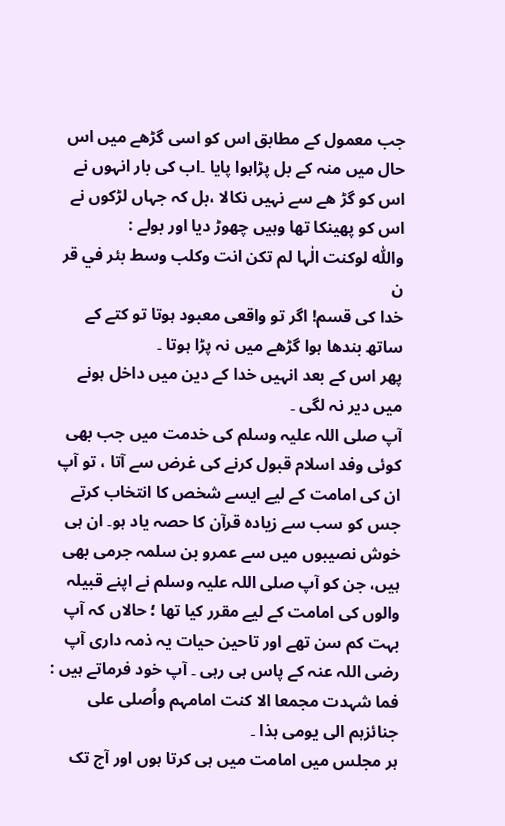جب معمول کے مطابق اس کو اسی گڑھے میں اس حال میں منہ کے بل پڑاہوا پایا ۔اب کی بار انہوں نے اس کو گڑ ھے سے نہیں نکالا ،بل کہ جہاں لڑکوں نے اس کو پھینکا تھا وہیں چھوڑ دیا اور بولے :
واللّٰہ لوکنت الٰہا لم تکن انت وکلب وسط بئر في قر ن
خدا کی قسم! اگر تو واقعی معبود ہوتا تو کتے کے ساتھ بندھا ہوا گڑھے میں نہ پڑا ہوتا ۔
پھر اس کے بعد انہیں خدا کے دین میں داخل ہونے میں دیر نہ لگی ۔
آپ صلی اللہ علیہ وسلم کی خدمت میں جب بھی کوئی وفد اسلام قبول کرنے کی غرض سے آتا ، تو آپ ان کی امامت کے لیے ایسے شخص کا انتخاب کرتے جس کو سب سے زیادہ قرآن کا حصہ یاد ہو۔ ان ہی خوش نصیبوں میں سے عمرو بن سلمہ جرمی بھی ہیں، جن کو آپ صلی اللہ علیہ وسلم نے اپنے قبیلہ والوں کی امامت کے لیے مقرر کیا تھا ؛ حالاں کہ آپ بہت کم سن تھے اور تاحین حیات یہ ذمہ داری آپ رضی اللہ عنہ کے پاس ہی رہی ۔ آپ خود فرماتے ہیں :
فما شہدت مجمعا الا کنت امامہم واُصلی علی جنائزہم الی یومی ہذا ۔
ہر مجلس میں امامت میں ہی کرتا ہوں اور آج تک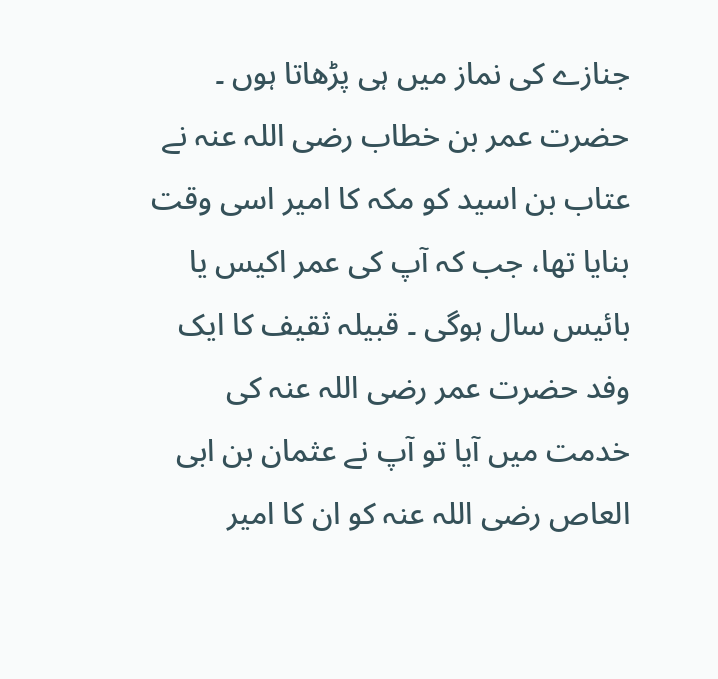جنازے کی نماز میں ہی پڑھاتا ہوں ۔
حضرت عمر بن خطاب رضی اللہ عنہ نے عتاب بن اسید کو مکہ کا امیر اسی وقت بنایا تھا، جب کہ آپ کی عمر اکیس یا بائیس سال ہوگی ۔ قبیلہ ثقیف کا ایک وفد حضرت عمر رضی اللہ عنہ کی خدمت میں آیا تو آپ نے عثمان بن ابی العاص رضی اللہ عنہ کو ان کا امیر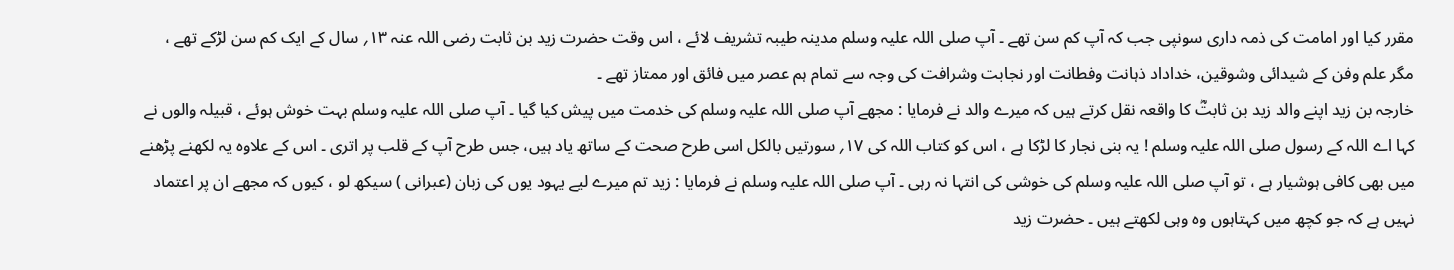مقرر کیا اور امامت کی ذمہ داری سونپی جب کہ آپ کم سن تھے ۔ آپ صلی اللہ علیہ وسلم مدینہ طیبہ تشریف لائے ، اس وقت حضرت زید بن ثابت رضی اللہ عنہ ۱۳؍ سال کے ایک کم سن لڑکے تھے ، مگر علم وفن کے شیدائی وشوقین، خداداد ذہانت وفطانت اور نجابت وشرافت کی وجہ سے تمام ہم عصر میں فائق اور ممتاز تھے ۔
خارجہ بن زید اپنے والد زید بن ثابتؓ کا واقعہ نقل کرتے ہیں کہ میرے والد نے فرمایا : مجھے آپ صلی اللہ علیہ وسلم کی خدمت میں پیش کیا گیا ۔ آپ صلی اللہ علیہ وسلم بہت خوش ہوئے ، قبیلہ والوں نے کہا اے اللہ کے رسول صلی اللہ علیہ وسلم ! یہ بنی نجار کا لڑکا ہے ، اس کو کتاب اللہ کی ۱۷؍ سورتیں بالکل اسی طرح صحت کے ساتھ یاد ہیں، جس طرح آپ کے قلب پر اتری ۔ اس کے علاوہ یہ لکھنے پڑھنے میں بھی کافی ہوشیار ہے ، تو آپ صلی اللہ علیہ وسلم کی خوشی کی انتہا نہ رہی ۔ آپ صلی اللہ علیہ وسلم نے فرمایا : زید تم میرے لیے یہود یوں کی زبان (عبرانی ) سیکھ لو ، کیوں کہ مجھے ان پر اعتماد نہیں ہے کہ جو کچھ میں کہتاہوں وہ وہی لکھتے ہیں ۔ حضرت زید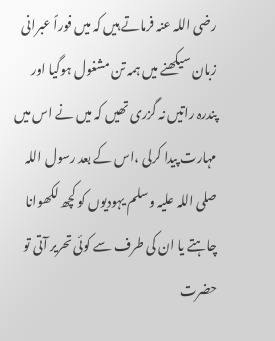رضی اللہ عنہ فرماتے ہیں کہ میں فوراً عبرانی زبان سیکھنے میں ہمہ تن مشغول ہوگیا اور پندرہ راتیں نہ گزری تھیں کہ میں نے اس میں مہارت پیدا کرلی ،اس کے بعد رسول اللہ صلی اللہ علیہ وسلم یہودیوں کو کچھ لکھوانا چاہتے یا ان کی طرف سے کوئی تحریر آتی تو حضرت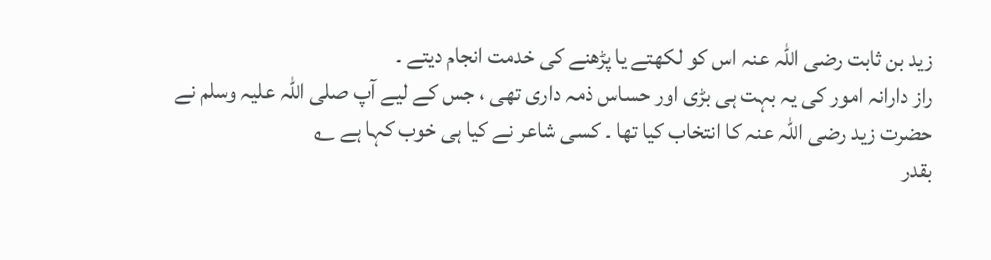زید بن ثابت رضی اللہ عنہ اس کو لکھتے یا پڑھنے کی خدمت انجام دیتے ۔
راز دارانہ امور کی یہ بہت ہی بڑی اور حساس ذمہ داری تھی ، جس کے لیے آپ صلی اللہ علیہ وسلم نے حضرت زید رضی اللہ عنہ کا انتخاب کیا تھا ۔ کسی شاعر نے کیا ہی خوب کہا ہے ؎
بقدر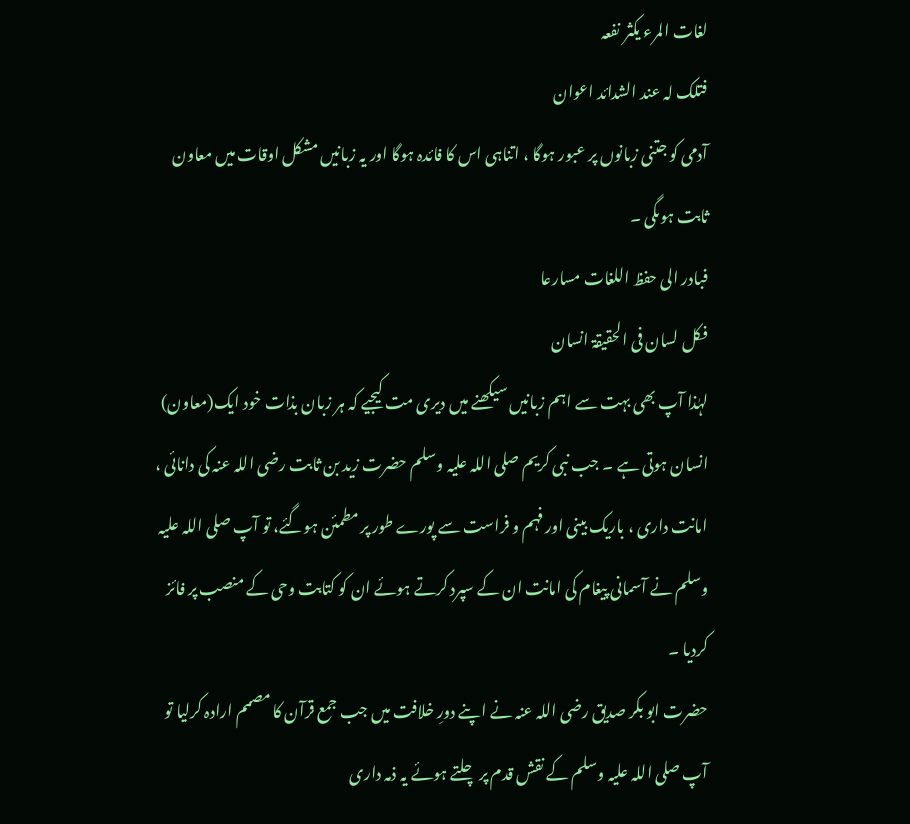لغات المرء یکثر نفعہ
فتلک لہ عند الشدائد اعوان
آدمی کو جتنی زبانوں پر عبور ہوگا ، اتناہی اس کا فائدہ ہوگا اور یہ زبانیں مشکل اوقات میں معاون ثابت ہوںگی ۔
فبادر الی حفظ اللغات مسارعا
فکل لسان فی الحقیقۃ انسان
لہٰذا آپ بھی بہت سے اہم زبانیں سیکھنے میں دیری مت کیجیے کہ ہر زبان بذات خود ایک(معاون) انسان ہوتی ہے ۔ جب نبی کریم صلی اللہ علیہ وسلم حضرت زید بن ثابت رضی اللہ عنہ کی دانائی ، امانت داری ، باریک بینی اور فہم و فراست سے پورے طور پر مطمئن ہوگئے، تو آپ صلی اللہ علیہ وسلم نے آسمانی پیغام کی امانت ان کے سپرد کرتے ہوئے ان کو کتابت وحی کے منصب پر فائز کردیا ۔
حضرت ابو بکر صدیق رضی اللہ عنہ نے اپنے دورِ خلافت میں جب جمع قرآن کا مصمم ارادہ کرلیا تو آپ صلی اللہ علیہ وسلم کے نقش قدم پر چلتے ہوئے یہ ذمہ داری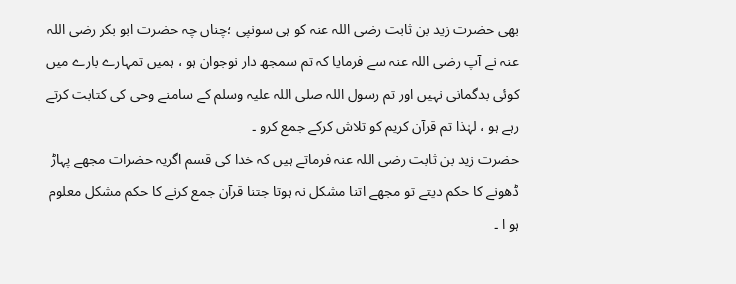بھی حضرت زید بن ثابت رضی اللہ عنہ کو ہی سونپی ؛چناں چہ حضرت ابو بکر رضی اللہ عنہ نے آپ رضی اللہ عنہ سے فرمایا کہ تم سمجھ دار نوجوان ہو ، ہمیں تمہارے بارے میں کوئی بدگمانی نہیں اور تم رسول اللہ صلی اللہ علیہ وسلم کے سامنے وحی کی کتابت کرتے رہے ہو ، لہٰذا تم قرآن کریم کو تلاش کرکے جمع کرو ۔
حضرت زید بن ثابت رضی اللہ عنہ فرماتے ہیں کہ خدا کی قسم اگریہ حضرات مجھے پہاڑ ڈھونے کا حکم دیتے تو مجھے اتنا مشکل نہ ہوتا جتنا قرآن جمع کرنے کا حکم مشکل معلوم ہو ا ۔